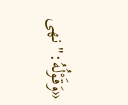«وَقَوْلُهُ:"نهى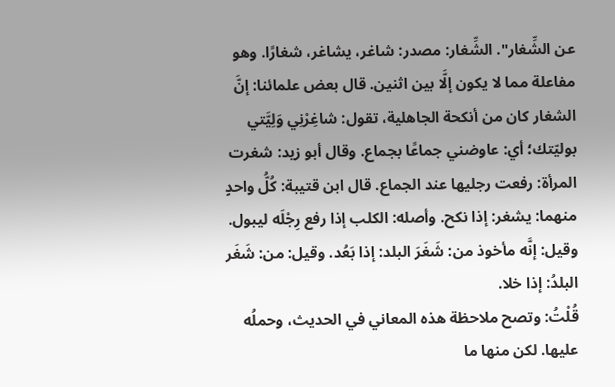عن الشِّغار". الشِّغار: مصدر: شاغر، يشاغر، شغارًا. وهو مفاعلة مما لا يكون إلَّا بين اثنين. قال بعض علمائنا: إنَّ الشغار كان من أنكحة الجاهلية، تقول: شاغِرْنِي وَلِيَّتي بوليّتك؛ أي: عاوضني جماعًا بجماع. وقال أبو زيد: شغرت المرأة: رفعت رجليها عند الجماع. قال ابن قتيبة: كُلُّ واحدٍ منهما: يشغر: إذا نكح. وأصله: الكلب إذا رفع رِجْلَه ليبول. وقيل: إنَّه مأخوذ من: شَغَرَ البلد: إذا بَعُد. وقيل: من: شَغَر البلدُ: إذا خلا.
قُلْتُ: وتصح ملاحظة هذه المعاني في الحديث، وحملُه عليها. لكن منها ما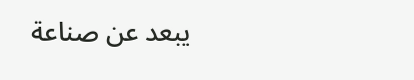يبعد عن صناعة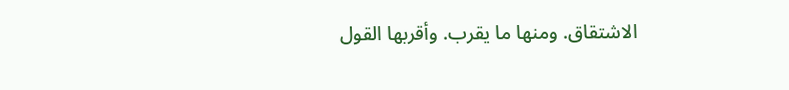الاشتقاق. ومنها ما يقرب. وأقربها القول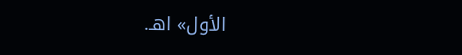الأول» اهـ.